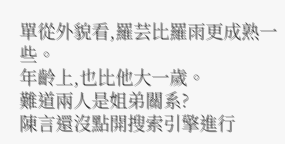單從外貌看,羅芸比羅雨更成熟一些。
年齡上,也比他大一歲。
難道兩人是姐弟關系?
陳言還沒點開搜索引擎進行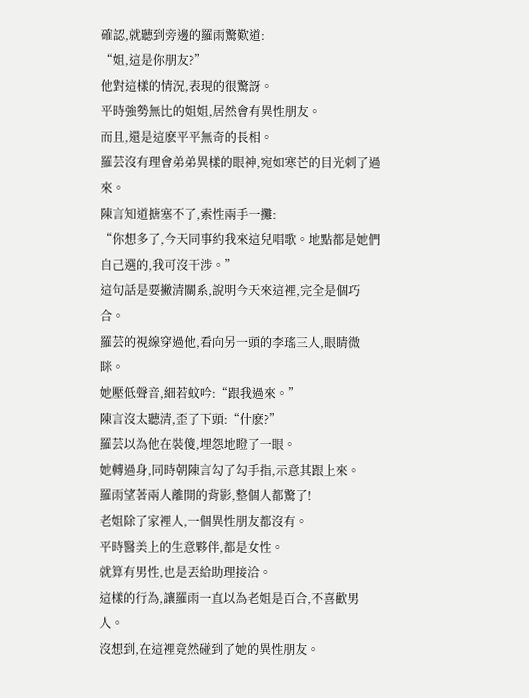確認,就聽到旁邊的羅雨驚歎道:
“姐,這是你朋友?”
他對這樣的情況,表現的很驚訝。
平時強勢無比的姐姐,居然會有異性朋友。
而且,還是這麽平平無奇的長相。
羅芸沒有理會弟弟異樣的眼神,宛如寒芒的目光刺了過來。
陳言知道搪塞不了,索性兩手一攤:
“你想多了,今天同事約我來這兒唱歌。地點都是她們自己選的,我可沒干涉。”
這句話是要撇清關系,說明今天來這裡,完全是個巧合。
羅芸的視線穿過他,看向另一頭的李瑤三人,眼睛微眯。
她壓低聲音,細若蚊吟:“跟我過來。”
陳言沒太聽清,歪了下頭:“什麽?”
羅芸以為他在裝傻,埋怨地瞪了一眼。
她轉過身,同時朝陳言勾了勾手指,示意其跟上來。
羅雨望著兩人離開的背影,整個人都驚了!
老姐除了家裡人,一個異性朋友都沒有。
平時醫美上的生意夥伴,都是女性。
就算有男性,也是丟給助理接洽。
這樣的行為,讓羅雨一直以為老姐是百合,不喜歡男人。
沒想到,在這裡竟然碰到了她的異性朋友。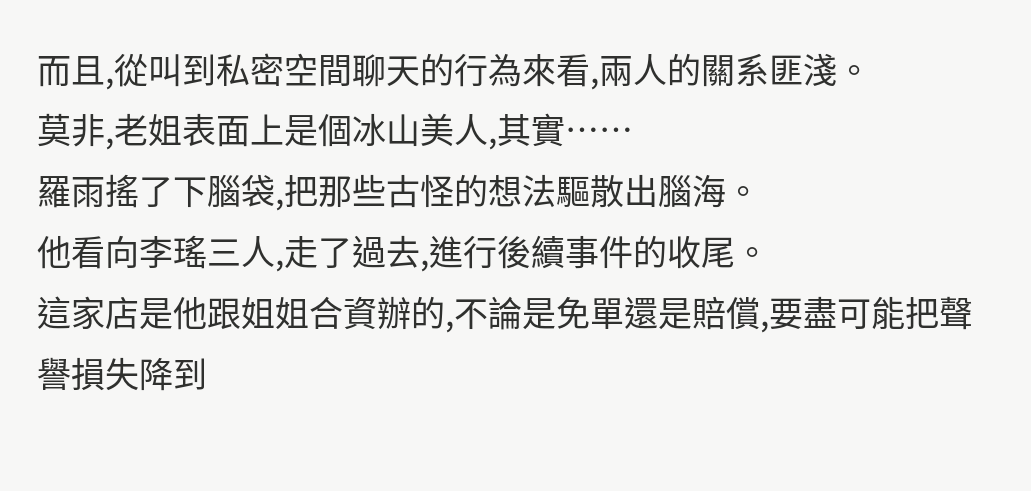而且,從叫到私密空間聊天的行為來看,兩人的關系匪淺。
莫非,老姐表面上是個冰山美人,其實……
羅雨搖了下腦袋,把那些古怪的想法驅散出腦海。
他看向李瑤三人,走了過去,進行後續事件的收尾。
這家店是他跟姐姐合資辦的,不論是免單還是賠償,要盡可能把聲譽損失降到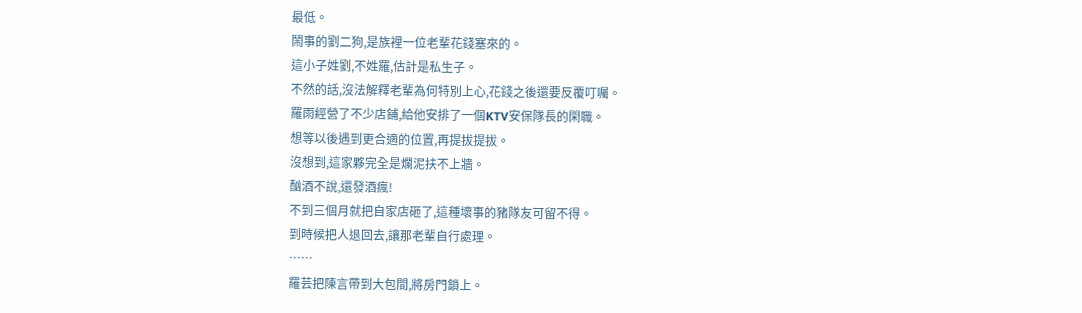最低。
鬧事的劉二狗,是族裡一位老輩花錢塞來的。
這小子姓劉,不姓羅,估計是私生子。
不然的話,沒法解釋老輩為何特別上心,花錢之後還要反覆叮囑。
羅雨經營了不少店鋪,給他安排了一個KTV安保隊長的閑職。
想等以後遇到更合適的位置,再提拔提拔。
沒想到,這家夥完全是爛泥扶不上牆。
酗酒不說,還發酒瘋!
不到三個月就把自家店砸了,這種壞事的豬隊友可留不得。
到時候把人退回去,讓那老輩自行處理。
……
羅芸把陳言帶到大包間,將房門鎖上。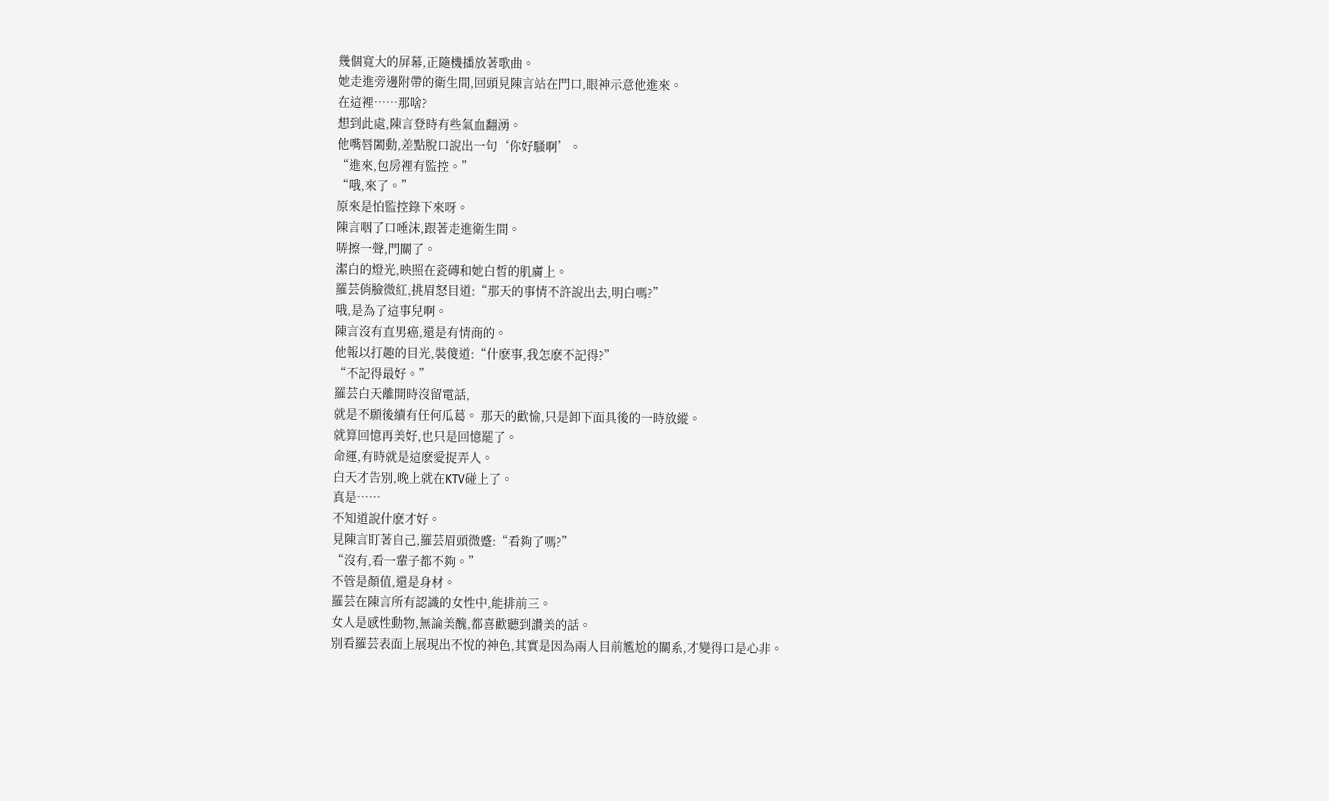幾個寬大的屏幕,正隨機播放著歌曲。
她走進旁邊附帶的衛生間,回頭見陳言站在門口,眼神示意他進來。
在這裡……那啥?
想到此處,陳言登時有些氣血翻湧。
他嘴唇闔動,差點脫口說出一句‘你好騷啊’。
“進來,包房裡有監控。”
“哦,來了。”
原來是怕監控錄下來呀。
陳言咽了口唾沫,跟著走進衛生間。
哢擦一聲,門關了。
潔白的燈光,映照在瓷磚和她白皙的肌膚上。
羅芸俏臉微紅,挑眉怒目道:“那天的事情不許說出去,明白嗎?”
哦,是為了這事兒啊。
陳言沒有直男癌,還是有情商的。
他報以打趣的目光,裝傻道:“什麽事,我怎麽不記得?”
“不記得最好。”
羅芸白天離開時沒留電話,
就是不願後續有任何瓜葛。 那天的歡愉,只是卸下面具後的一時放縱。
就算回憶再美好,也只是回憶罷了。
命運,有時就是這麽愛捉弄人。
白天才告別,晚上就在KTV碰上了。
真是……
不知道說什麽才好。
見陳言盯著自己,羅芸眉頭微蹙:“看夠了嗎?”
“沒有,看一輩子都不夠。”
不管是顏值,還是身材。
羅芸在陳言所有認識的女性中,能排前三。
女人是感性動物,無論美醜,都喜歡聽到讚美的話。
別看羅芸表面上展現出不悅的神色,其實是因為兩人目前尷尬的關系,才變得口是心非。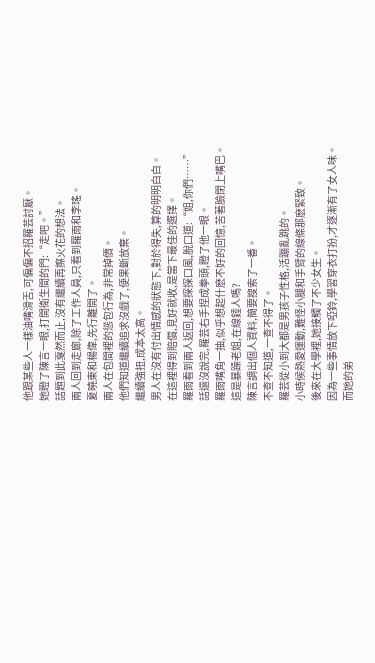他跟某些人一樣油嘴滑舌,可偏偏不招羅芸討厭。
她瞪了陳言一眼,打開衛生間的門:“走吧。”
話題到此戛然而止,沒有繼續再擦火花的想法。
兩人回到走廊,除了工作人員,只看到羅雨和李瑤。
夏曉東和楊偉,先行離開了。
兩人在包間裡的慫包行為,非常掉價。
他們知道繼續追求沒戲了,便果斷放棄。
繼續強扭,成本太高。
男人在沒有付出情感的狀態下,對於得失,算的明明白白。
在這裡得到賠償,見好就收,是當下最佳的選擇。
羅雨看到兩人返回,想要探探口風,脫口道:“姐,你們……”
話還沒說完,羅芸右手捏成拳頭,瞪了他一眼。
羅雨嘴角一抽,似乎想起什麽不好的回憶,苦著臉閉上嘴巴。
這是暴躁老姐,在線錘人嗎?
陳言調出個人資料,簡要搜索了一番。
不查不知道,一查不得了。
羅芸從小到大都是男孩子性格,活蹦亂跳的。
小時候熱愛運動,難怪小腿和手臂的線條那麽緊致。
後來在大學裡,她接觸了不少女生。
因為一些事情放下啞鈴,學習穿衣打扮,才逐漸有了女人味。
而她的弟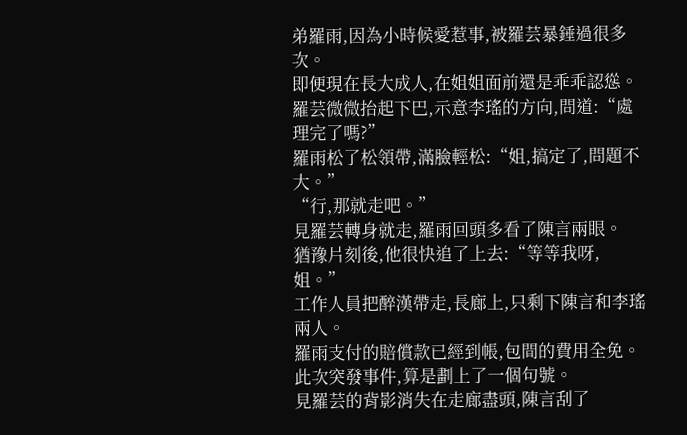弟羅雨,因為小時候愛惹事,被羅芸暴錘過很多次。
即便現在長大成人,在姐姐面前還是乖乖認慫。
羅芸微微抬起下巴,示意李瑤的方向,問道:“處理完了嗎?”
羅雨松了松領帶,滿臉輕松:“姐,搞定了,問題不大。”
“行,那就走吧。”
見羅芸轉身就走,羅雨回頭多看了陳言兩眼。
猶豫片刻後,他很快追了上去:“等等我呀,姐。”
工作人員把醉漢帶走,長廊上,只剩下陳言和李瑤兩人。
羅雨支付的賠償款已經到帳,包間的費用全免。
此次突發事件,算是劃上了一個句號。
見羅芸的背影消失在走廊盡頭,陳言刮了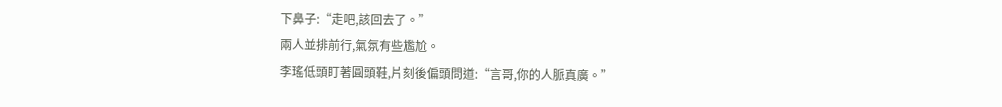下鼻子:“走吧,該回去了。”
兩人並排前行,氣氛有些尷尬。
李瑤低頭盯著圓頭鞋,片刻後偏頭問道:“言哥,你的人脈真廣。”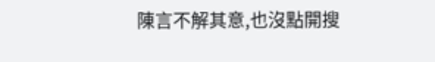陳言不解其意,也沒點開搜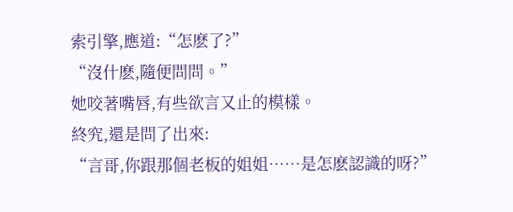索引擎,應道:“怎麽了?”
“沒什麽,隨便問問。”
她咬著嘴唇,有些欲言又止的模樣。
終究,還是問了出來:
“言哥,你跟那個老板的姐姐……是怎麽認識的呀?”